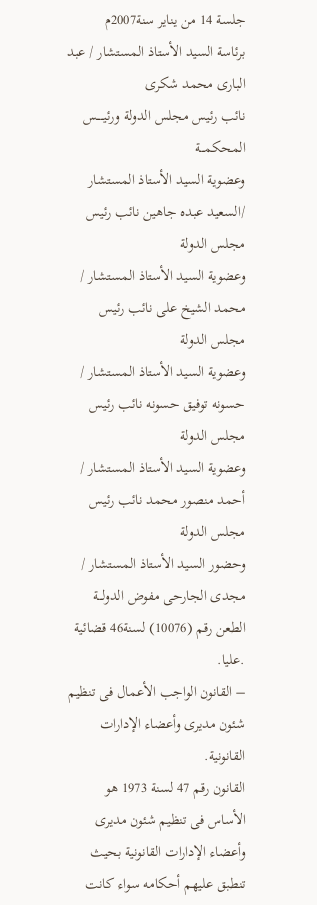جلسة 14 من يناير سنة2007م
برئاسة السيد الأستاذ المستشار / عبد البارى محمد شكرى
نائب رئيس مجلس الدولة ورئيـــــس المحكمـــة
وعضوية السيد الأستاذ المستشار /السعيد عبده جاهين نائب رئيس مجلس الدولة
وعضوية السيد الأستاذ المستشار / محمد الشيخ على نائب رئيس مجلس الدولة
وعضوية السيد الأستاذ المستشار / حسونه توفيق حسونه نائب رئيس مجلس الدولة
وعضوية السيد الأستاذ المستشار / أحمد منصور محمد نائب رئيس مجلس الدولة
وحضور السيد الأستاذ المستشار / مجدى الجارحى مفوض الدولـــة
الطعن رقم (10076) لسنة46 قضائية .عليا.
– القانون الواجب الأعمال فى تنظيم شئون مديرى وأعضاء الإدارات القانونية.
القانون رقم 47 لسنة 1973 هو الأساس فى تنظيم شئون مديرى وأعضاء الإدارات القانونية بحيث تنطبق عليهم أحكامه سواء كانت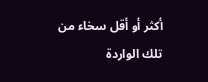أكثر أو أقل سخاء من تلك الواردة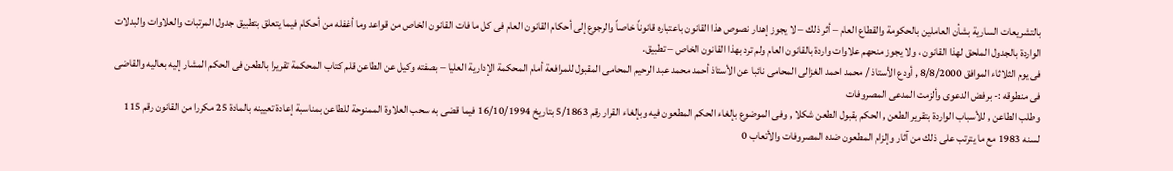بالتشريعات السارية بشأن العاملين بالحكومة والقطاع العام – أثر ذلك – لا يجوز إهدار نصوص هذا القانون باعتباره قانوناً خاصاً والرجوع إلى أحكام القانون العام فى كل ما فات القانون الخاص من قواعد وما أغفله من أحكام فيما يتعلق بتطبيق جدول المرتبات والعلاوات والبدلات الواردة بالجدول الملحق لهذا القانون ، ولا يجوز منحهم علاوات واردة بالقانون العام ولم ترد بهذا القانون الخاص – تطبيق.
فى يوم الثلاثاء الموافق 8/8/2000 , أودع الأستاذ / محمد احمد الغزالى المحامى نائبا عن الأستاذ أحمد محمد عبد الرحيم المحامى المقبول للمرافعة أمام المحكمة الإدارية العليا – بصفته وكيل عن الطاعن قلم كتاب المحكمة تقريرا بالطعن فى الحكم المشار إليه بعاليه والقاضى فى منطوقه :- برفض الدعوى وألزمت المدعى المصروفات
وطلب الطاعن , للأسباب الواردة بتقرير الطعن , الحكم بقبول الطعن شكلا , وفى الموضوع بإلغاء الحكم المطعون فيه وبإلغاء القرار رقم 5/1863 بتاريخ 16/10/1994 فيما قضى به سحب العلاوة الممنوحة للطاعن بمناسبة إعادة تعيينه بالمادة 25 مكررا من القانون رقم 115 لسنه 1983 مع ما يترتب على ذلك من آثار وإلزام المطعون ضده المصروفات والأتعاب 0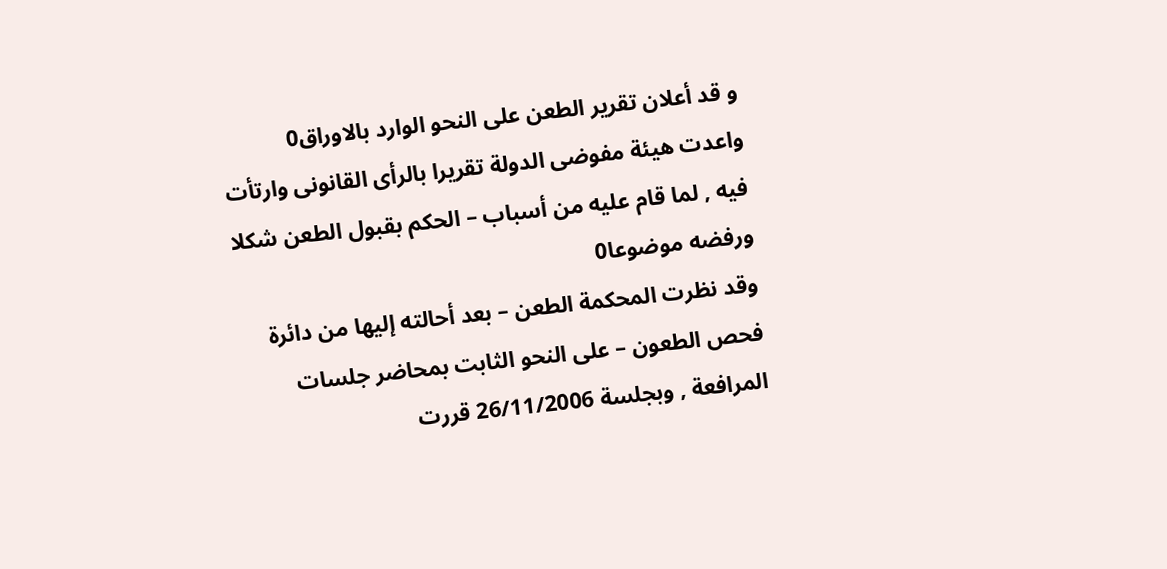و قد أعلان تقرير الطعن على النحو الوارد بالاوراق0
واعدت هيئة مفوضى الدولة تقريرا بالرأى القانونى وارتأت فيه , لما قام عليه من أسباب – الحكم بقبول الطعن شكلا ورفضه موضوعا0
وقد نظرت المحكمة الطعن – بعد أحالته إليها من دائرة فحص الطعون – على النحو الثابت بمحاضر جلسات المرافعة , وبجلسة 26/11/2006 قررت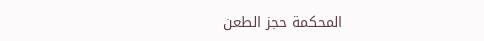المحكمة حجز الطعن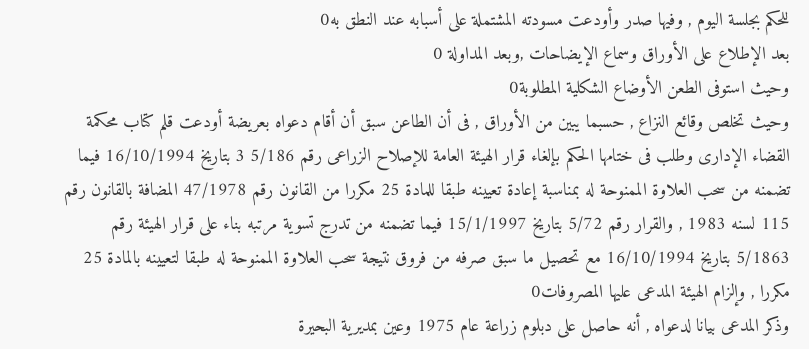للحكم بجلسة اليوم , وفيها صدر وأودعت مسودته المشتملة على أسبابه عند النطق به0
بعد الإطلاع على الأوراق وسماع الإيضاحات ,وبعد المداولة 0
وحيث استوفى الطعن الأوضاع الشكلية المطلوبة0
وحيث تخلص وقائع النزاع , حسبما يبين من الأوراق , فى أن الطاعن سبق أن أقام دعواه بعريضة أودعت قلم كتاب محكمة القضاء الإدارى وطلب فى ختامها الحكم بإلغاء قرار الهيئة العامة للإصلاح الزراعى رقم 5/186 3 بتاريخ 16/10/1994 فيما تضمنه من سحب العلاوة الممنوحة له بمناسبة إعادة تعيينه طبقا للمادة 25 مكررا من القانون رقم 47/1978 المضافة بالقانون رقم 115 لسنه 1983 , والقرار رقم 5/72 بتاريخ 15/1/1997 فيما تضمنه من تدرج تسوية مرتبه بناء على قرار الهيئة رقم 5/1863 بتاريخ 16/10/1994 مع تحصيل ما سبق صرفه من فروق نتيجة سحب العلاوة الممنوحة له طبقا لتعيينه بالمادة 25 مكررا , وإلزام الهيئة المدعى عليها المصروفات0
وذكر المدعى بيانا لدعواه , أنه حاصل على دبلوم زراعة عام 1975 وعين بمديرية البحيرة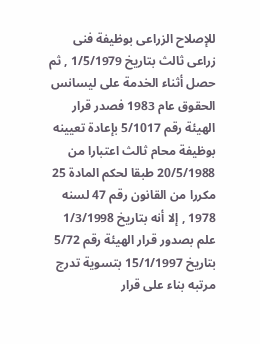للإصلاح الزراعى بوظيفة فنى زراعى ثالث بتاريخ 1/5/1979 , ثم حصل أثناء الخدمة على ليسانس الحقوق عام 1983 فصدر قرار الهيئة رقم 5/1017 بإعادة تعيينه بوظيفة محام ثالث اعتبارا من 20/5/1988 طبقا لحكم المادة 25 مكررا من القانون رقم 47 لسنه 1978 , إلا أنه بتاريخ 1/3/1998 علم بصدور قرار الهيئة رقم 5/72 بتاريخ 15/1/1997 بتسوية تدرج مرتبه بناء على قرار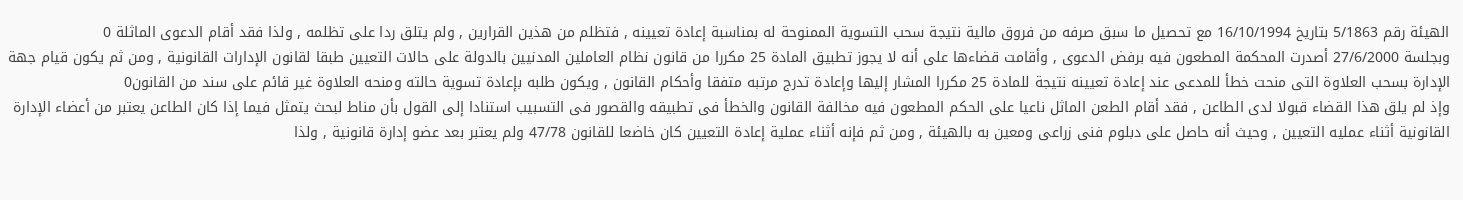الهيئة رقم 5/1863 بتاريخ 16/10/1994 مع تحصيل ما سبق صرفه من فروق مالية نتيجة سحب التسوية الممنوحة له بمناسبة إعادة تعيينه , فتظلم من هذين القرارين , ولم يتلق ردا على تظلمه , ولذا فقد أقام الدعوى الماثلة 0
وبجلسة 27/6/2000 أصدرت المحكمة المطعون فيه برفض الدعوى , وأقامت قضاءها على أنه لا يجوز تطبيق المادة 25 مكررا من قانون نظام العاملين المدنيين بالدولة على حالات التعيين طبقا لقانون الإدارات القانونية , ومن ثم يكون قيام جهة الإدارة بسحب العلاوة التى منحت خطأ للمدعى عند إعادة تعيينه نتيجة للمادة 25 مكررا المشار إليها وإعادة تدرج مرتبه متفقا وأحكام القانون , ويكون طلبه بإعادة تسوية حالته ومنحه العلاوة غير قائم على سند من القانون0
وإذ لم يلق هذا القضاء قبولا لدى الطاعن , فقد أقام الطعن الماثل ناعيا على الحكم المطعون فيه مخالفة القانون والخطأ فى تطبيقه والقصور فى التسبيب استنادا إلى القول بأن مناط لبحث يتمثل فيما إذا كان الطاعن يعتبر من أعضاء الإدارة القانونية أثناء عمليه التعيين , وحيث أنه حاصل على دبلوم فنى زراعى ومعين به بالهيئة , ومن ثم فإنه أثناء عملية إعادة التعيين كان خاضعا للقانون 47/78 ولم يعتبر بعد عضو إدارة قانونية , ولذا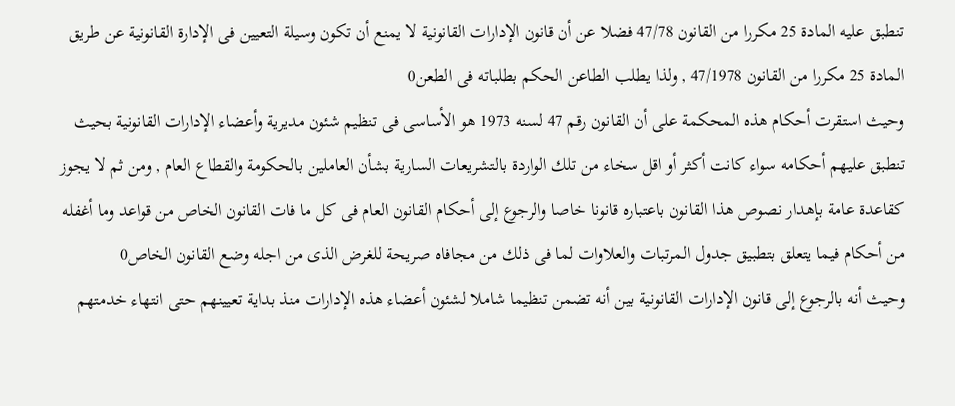تنطبق عليه المادة 25 مكررا من القانون 47/78 فضلا عن أن قانون الإدارات القانونية لا يمنع أن تكون وسيلة التعيين فى الإدارة القانونية عن طريق المادة 25 مكررا من القانون 47/1978 , ولذا يطلب الطاعن الحكم بطلباته فى الطعن0
وحيث استقرت أحكام هذه المحكمة على أن القانون رقم 47 لسنه 1973 هو الأساسى فى تنظيم شئون مديرية وأعضاء الإدارات القانونية بحيث تنطبق عليهم أحكامه سواء كانت أكثر أو اقل سخاء من تلك الواردة بالتشريعات السارية بشأن العاملين بالحكومة والقطاع العام , ومن ثم لا يجوز كقاعدة عامة بإهدار نصوص هذا القانون باعتباره قانونا خاصا والرجوع إلى أحكام القانون العام فى كل ما فات القانون الخاص من قواعد وما أغفله من أحكام فيما يتعلق بتطبيق جدول المرتبات والعلاوات لما فى ذلك من مجافاه صريحة للغرض الذى من اجله وضع القانون الخاص0
وحيث أنه بالرجوع إلى قانون الإدارات القانونية بين أنه تضمن تنظيما شاملا لشئون أعضاء هذه الإدارات منذ بداية تعيينهم حتى انتهاء خدمتهم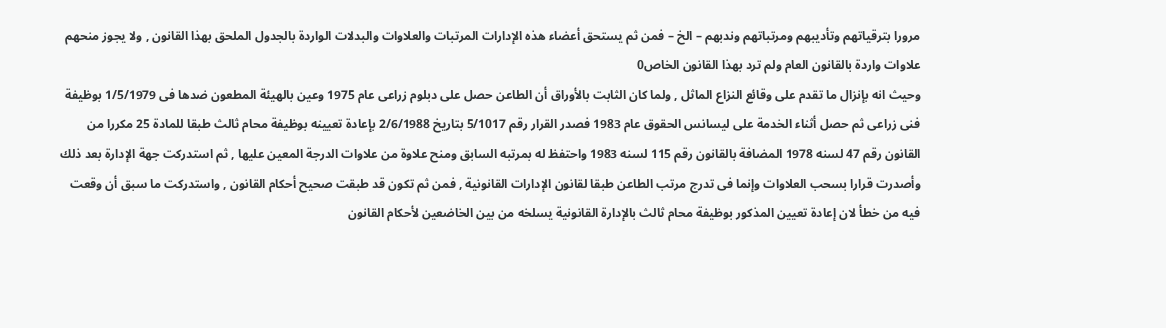مرورا بترقياتهم وتأديبهم ومرتباتهم وندبهم – الخ – فمن ثم يستحق أعضاء هذه الإدارات المرتبات والعلاوات والبدلات الواردة بالجدول الملحق بهذا القانون , ولا يجوز منحهم علاوات واردة بالقانون العام ولم ترد بهذا القانون الخاص0
وحيث انه بإنزال ما تقدم على وقائع النزاع الماثل , ولما كان الثابت بالأوراق أن الطاعن حصل على دبلوم زراعى عام 1975 وعين بالهيئة المطعون ضدها فى 1/5/1979 بوظيفة فنى زراعى ثم حصل أثناء الخدمة على ليسانس الحقوق عام 1983 فصدر القرار رقم 5/1017 بتاريخ 2/6/1988 بإعادة تعيينه بوظيفة محام ثالث طبقا للمادة 25 مكررا من القانون رقم 47 لسنه 1978 المضافة بالقانون رقم 115 لسنه 1983 واحتفظ له بمرتبه السابق ومنح علاوة من علاوات الدرجة المعين عليها , ثم استدركت جهة الإدارة بعد ذلك وأصدرت قرارا بسحب العلاوات وإنما فى تدرج مرتب الطاعن طبقا لقانون الإدارات القانونية , فمن ثم تكون قد طبقت صحيح أحكام القانون , واستدركت ما سبق أن وقعت فيه من خطأ لان إعادة تعيين المذكور بوظيفة محام ثالث بالإدارة القانونية يسلخه من بين الخاضعين لأحكام القانون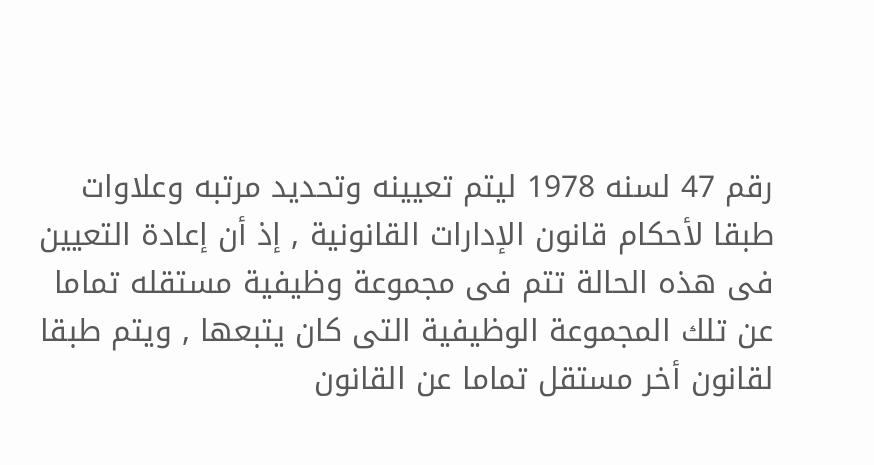رقم 47 لسنه 1978 ليتم تعيينه وتحديد مرتبه وعلاوات طبقا لأحكام قانون الإدارات القانونية , إذ أن إعادة التعيين فى هذه الحالة تتم فى مجموعة وظيفية مستقله تماما عن تلك المجموعة الوظيفية التى كان يتبعها , ويتم طبقا لقانون أخر مستقل تماما عن القانون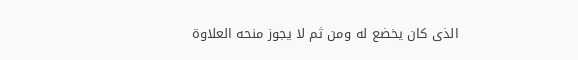الذى كان يخضع له ومن ثم لا يجوز منحه العلاوة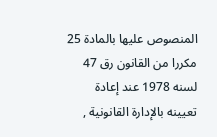المنصوص عليها بالمادة 25 مكررا من القانون رق 47 لسنه 1978 عند إعادة تعيينه بالإدارة القانونية ,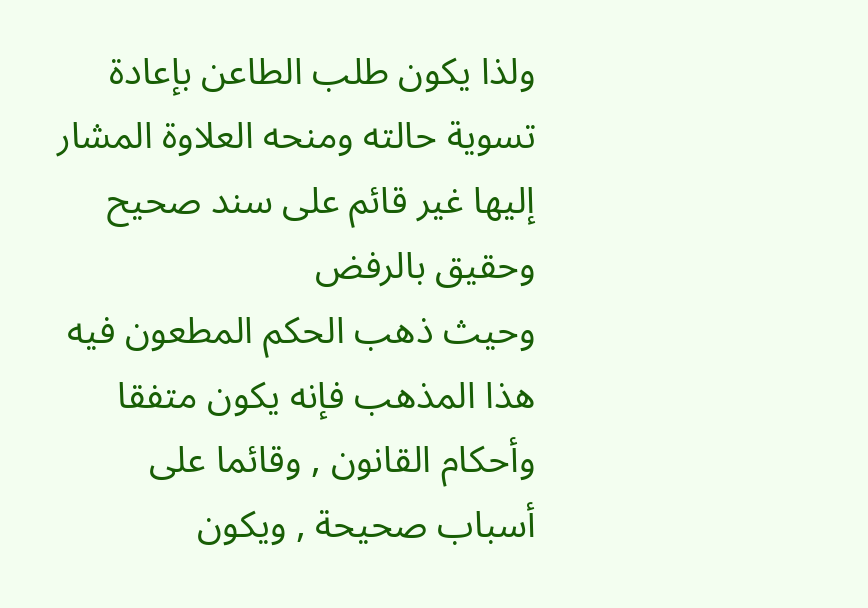ولذا يكون طلب الطاعن بإعادة تسوية حالته ومنحه العلاوة المشار إليها غير قائم على سند صحيح وحقيق بالرفض
وحيث ذهب الحكم المطعون فيه هذا المذهب فإنه يكون متفقا وأحكام القانون , وقائما على أسباب صحيحة , ويكون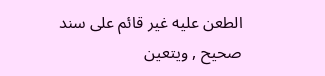الطعن عليه غير قائم على سند صحيح , ويتعين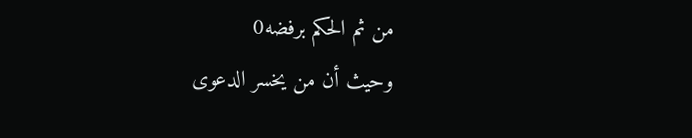من ثم الحكم برفضه0
وحيث أن من يخسر الدعوى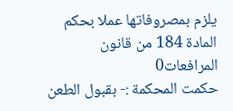يلزم بمصروفاتها عملا بحكم المادة 184 من قانون المرافعات0
حكمت المحكمة :- بقبول الطعن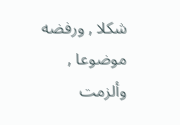شكلا , ورفضه موضوعا , وألزمت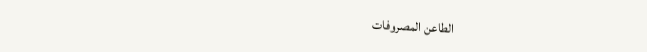الطاعن المصروفات